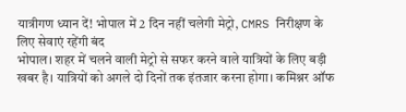यात्रीगण ध्यान दें! भोपाल में 2 दिन नहीं चलेगी मेट्रो, CMRS निरीक्षण के लिए सेवाएं रहेंगी बंद
भोपाल। शहर में चलने वाली मेट्रो से सफर करने वाले यात्रियों के लिए बड़ी खबर है। यात्रियों को अगले दो दिनों तक इंतजार करना होगा। कमिश्नर ऑफ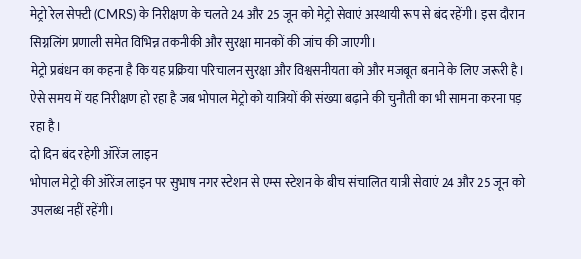मेट्रो रेल सेफ्टी (CMRS) के निरीक्षण के चलते 24 और 25 जून को मेट्रो सेवाएं अस्थायी रूप से बंद रहेंगी। इस दौरान सिग्नलिंग प्रणाली समेत विभिन्न तकनीकी और सुरक्षा मानकों की जांच की जाएगी।
मेट्रो प्रबंधन का कहना है कि यह प्रक्रिया परिचालन सुरक्षा और विश्वसनीयता को और मजबूत बनाने के लिए जरूरी है। ऐसे समय में यह निरीक्षण हो रहा है जब भोपाल मेट्रो को यात्रियों की संख्या बढ़ाने की चुनौती का भी सामना करना पड़ रहा है।
दो दिन बंद रहेगी ऑरेंज लाइन
भोपाल मेट्रो की ऑरेंज लाइन पर सुभाष नगर स्टेशन से एम्स स्टेशन के बीच संचालित यात्री सेवाएं 24 और 25 जून को उपलब्ध नहीं रहेंगी।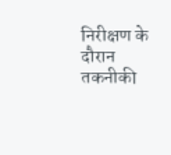निरीक्षण के दौरान तकनीकी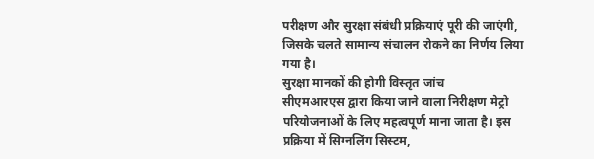परीक्षण और सुरक्षा संबंधी प्रक्रियाएं पूरी की जाएंगी, जिसके चलते सामान्य संचालन रोकने का निर्णय लिया गया है।
सुरक्षा मानकों की होगी विस्तृत जांच
सीएमआरएस द्वारा किया जाने वाला निरीक्षण मेट्रो परियोजनाओं के लिए महत्वपूर्ण माना जाता है। इस प्रक्रिया में सिग्नलिंग सिस्टम,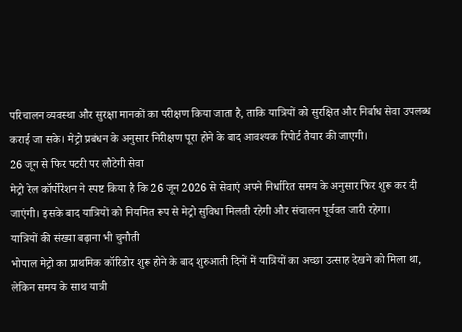परिचालन व्यवस्था और सुरक्षा मानकों का परीक्षण किया जाता है, ताकि यात्रियों को सुरक्षित और निर्बाध सेवा उपलब्ध कराई जा सके। मेट्रो प्रबंधन के अनुसार निरीक्षण पूरा होने के बाद आवश्यक रिपोर्ट तैयार की जाएगी।
26 जून से फिर पटरी पर लौटेगी सेवा
मेट्रो रेल कॉर्पोरेशन ने स्पष्ट किया है कि 26 जून 2026 से सेवाएं अपने निर्धारित समय के अनुसार फिर शुरू कर दी जाएंगी। इसके बाद यात्रियों को नियमित रूप से मेट्रो सुविधा मिलती रहेगी और संचालन पूर्ववत जारी रहेगा।
यात्रियों की संख्या बढ़ाना भी चुनौती
भोपाल मेट्रो का प्राथमिक कॉरिडोर शुरू होने के बाद शुरुआती दिनों में यात्रियों का अच्छा उत्साह देखने को मिला था, लेकिन समय के साथ यात्री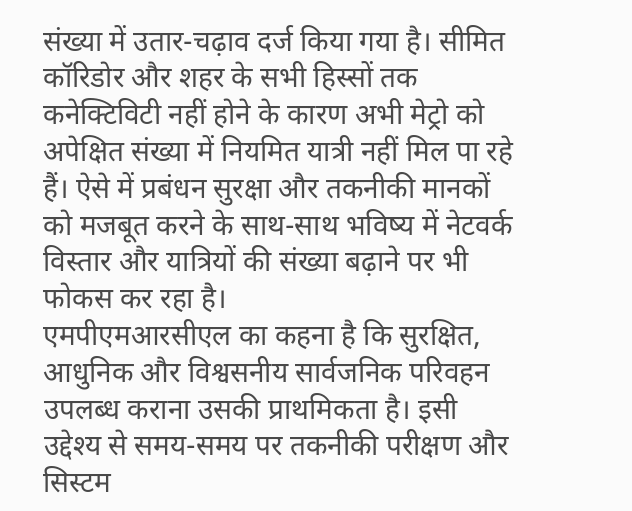संख्या में उतार-चढ़ाव दर्ज किया गया है। सीमित कॉरिडोर और शहर के सभी हिस्सों तक कनेक्टिविटी नहीं होने के कारण अभी मेट्रो को अपेक्षित संख्या में नियमित यात्री नहीं मिल पा रहे हैं। ऐसे में प्रबंधन सुरक्षा और तकनीकी मानकों को मजबूत करने के साथ-साथ भविष्य में नेटवर्क विस्तार और यात्रियों की संख्या बढ़ाने पर भी फोकस कर रहा है।
एमपीएमआरसीएल का कहना है कि सुरक्षित, आधुनिक और विश्वसनीय सार्वजनिक परिवहन उपलब्ध कराना उसकी प्राथमिकता है। इसी उद्देश्य से समय-समय पर तकनीकी परीक्षण और सिस्टम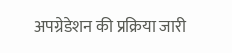अपग्रेडेशन की प्रक्रिया जारी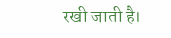रखी जाती है।